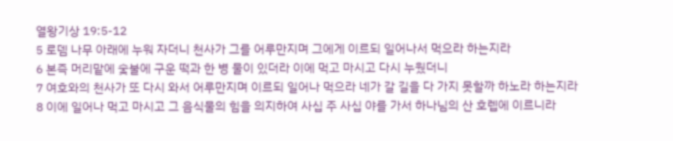열왕기상 19:5-12
5 로뎀 나무 아래에 누워 자더니 천사가 그를 어루만지며 그에게 이르되 일어나서 먹으라 하는지라
6 본즉 머리맡에 숯불에 구운 떡과 한 병 물이 있더라 이에 먹고 마시고 다시 누웠더니
7 여호와의 천사가 또 다시 와서 어루만지며 이르되 일어나 먹으라 네가 갈 길을 다 가지 못할까 하노라 하는지라
8 이에 일어나 먹고 마시고 그 음식물의 힘을 의지하여 사십 주 사십 야를 가서 하나님의 산 호렙에 이르니라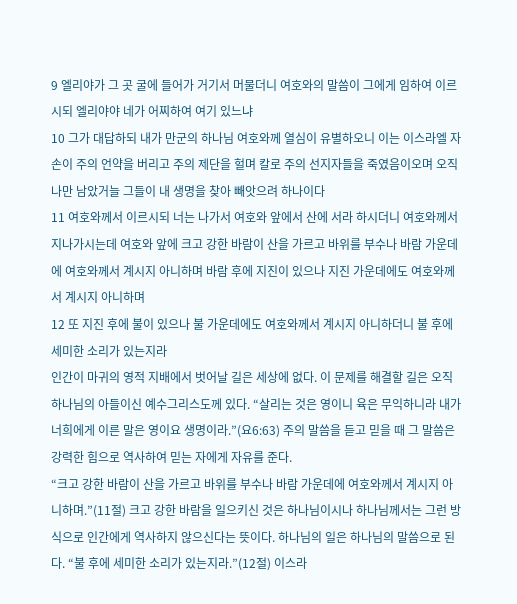9 엘리야가 그 곳 굴에 들어가 거기서 머물더니 여호와의 말씀이 그에게 임하여 이르시되 엘리야야 네가 어찌하여 여기 있느냐
10 그가 대답하되 내가 만군의 하나님 여호와께 열심이 유별하오니 이는 이스라엘 자손이 주의 언약을 버리고 주의 제단을 헐며 칼로 주의 선지자들을 죽였음이오며 오직 나만 남았거늘 그들이 내 생명을 찾아 빼앗으려 하나이다
11 여호와께서 이르시되 너는 나가서 여호와 앞에서 산에 서라 하시더니 여호와께서 지나가시는데 여호와 앞에 크고 강한 바람이 산을 가르고 바위를 부수나 바람 가운데에 여호와께서 계시지 아니하며 바람 후에 지진이 있으나 지진 가운데에도 여호와께서 계시지 아니하며
12 또 지진 후에 불이 있으나 불 가운데에도 여호와께서 계시지 아니하더니 불 후에 세미한 소리가 있는지라
인간이 마귀의 영적 지배에서 벗어날 길은 세상에 없다. 이 문제를 해결할 길은 오직 하나님의 아들이신 예수그리스도께 있다. “살리는 것은 영이니 육은 무익하니라 내가 너희에게 이른 말은 영이요 생명이라.”(요6:63) 주의 말씀을 듣고 믿을 때 그 말씀은 강력한 힘으로 역사하여 믿는 자에게 자유를 준다.
“크고 강한 바람이 산을 가르고 바위를 부수나 바람 가운데에 여호와께서 계시지 아니하며.”(11절) 크고 강한 바람을 일으키신 것은 하나님이시나 하나님께서는 그런 방식으로 인간에게 역사하지 않으신다는 뜻이다. 하나님의 일은 하나님의 말씀으로 된다. “불 후에 세미한 소리가 있는지라.”(12절) 이스라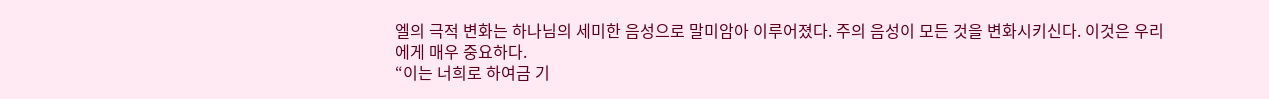엘의 극적 변화는 하나님의 세미한 음성으로 말미암아 이루어졌다. 주의 음성이 모든 것을 변화시키신다. 이것은 우리에게 매우 중요하다.
“이는 너희로 하여금 기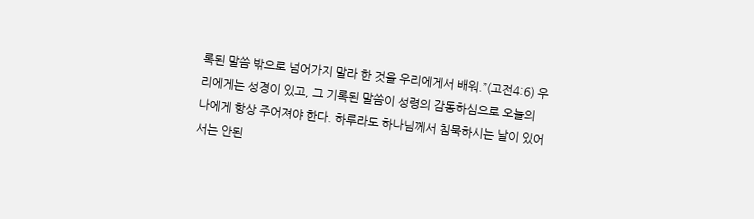록된 말씀 밖으로 넘어가지 말라 한 것을 우리에게서 배워.”(고전4:6) 우리에게는 성경이 있고, 그 기록된 말씀이 성령의 감동하심으로 오늘의 나에게 항상 주어져야 한다. 하루라도 하나님께서 침묵하시는 날이 있어서는 안된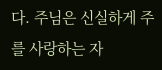다. 주님은 신실하게 주를 사랑하는 자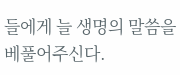들에게 늘 생명의 말씀을 베풀어주신다.